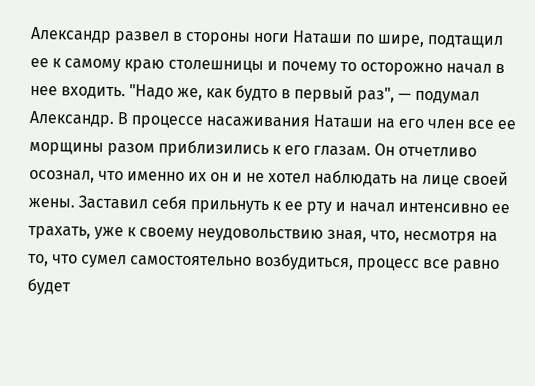Александр развел в стороны ноги Наташи по шире, подтащил ее к самому краю столешницы и почему то осторожно начал в нее входить. "Надо же, как будто в первый раз", — подумал Александр. В процессе насаживания Наташи на его член все ее морщины разом приблизились к его глазам. Он отчетливо осознал, что именно их он и не хотел наблюдать на лице своей жены. Заставил себя прильнуть к ее рту и начал интенсивно ее трахать, уже к своему неудовольствию зная, что, несмотря на то, что сумел самостоятельно возбудиться, процесс все равно будет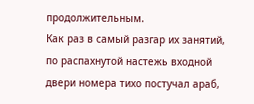продолжительным.
Как раз в самый разгар их занятий, по распахнутой настежь входной двери номера тихо постучал араб,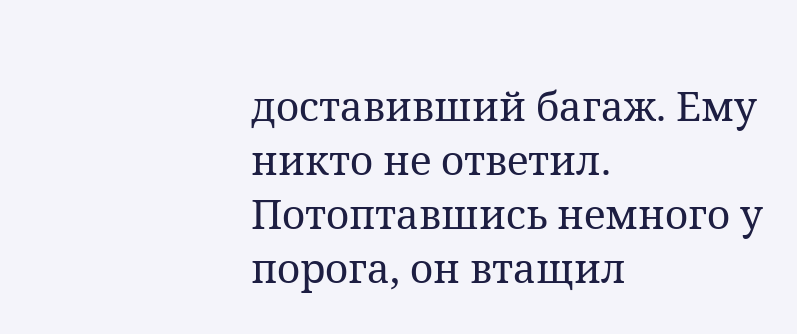доставивший багаж. Ему никто не ответил. Потоптавшись немного у порога, он втащил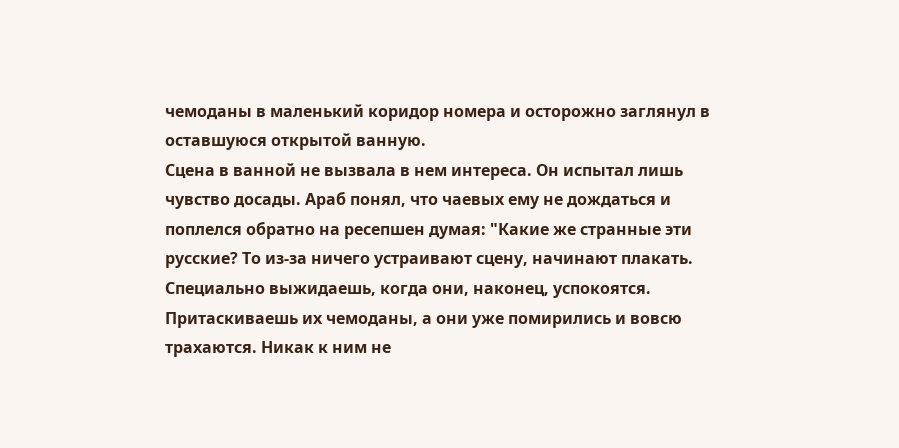чемоданы в маленький коридор номера и осторожно заглянул в оставшуюся открытой ванную.
Сцена в ванной не вызвала в нем интереса. Он испытал лишь чувство досады. Араб понял, что чаевых ему не дождаться и поплелся обратно на ресепшен думая: "Какие же странные эти русские? То из-за ничего устраивают сцену, начинают плакать. Специально выжидаешь, когда они, наконец, успокоятся. Притаскиваешь их чемоданы, а они уже помирились и вовсю трахаются. Никак к ним не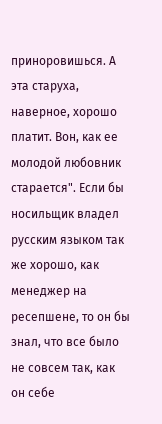приноровишься. А эта старуха, наверное, хорошо платит. Вон, как ее молодой любовник старается". Если бы носильщик владел русским языком так же хорошо, как менеджер на ресепшене, то он бы знал, что все было не совсем так, как он себе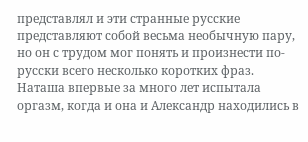представлял и эти странные русские представляют собой весьма необычную пару, но он с трудом мог понять и произнести по-русски всего несколько коротких фраз.
Наташа впервые за много лет испытала оргазм, когда и она и Александр находились в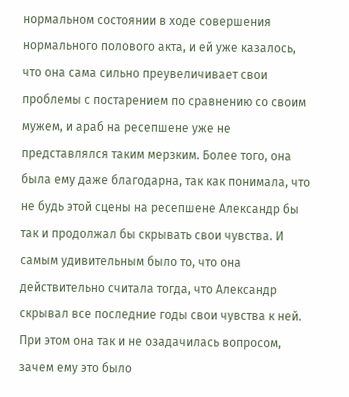нормальном состоянии в ходе совершения нормального полового акта, и ей уже казалось, что она сама сильно преувеличивает свои проблемы с постарением по сравнению со своим мужем, и араб на ресепшене уже не представлялся таким мерзким. Более того, она была ему даже благодарна, так как понимала, что не будь этой сцены на ресепшене Александр бы так и продолжал бы скрывать свои чувства. И самым удивительным было то, что она действительно считала тогда, что Александр скрывал все последние годы свои чувства к ней. При этом она так и не озадачилась вопросом, зачем ему это было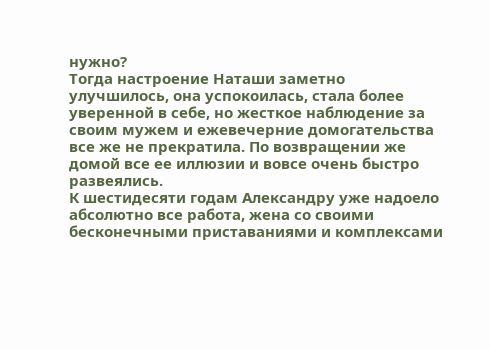нужно?
Тогда настроение Наташи заметно улучшилось, она успокоилась, стала более уверенной в себе, но жесткое наблюдение за своим мужем и ежевечерние домогательства все же не прекратила. По возвращении же домой все ее иллюзии и вовсе очень быстро развеялись.
К шестидесяти годам Александру уже надоело абсолютно все работа, жена со своими бесконечными приставаниями и комплексами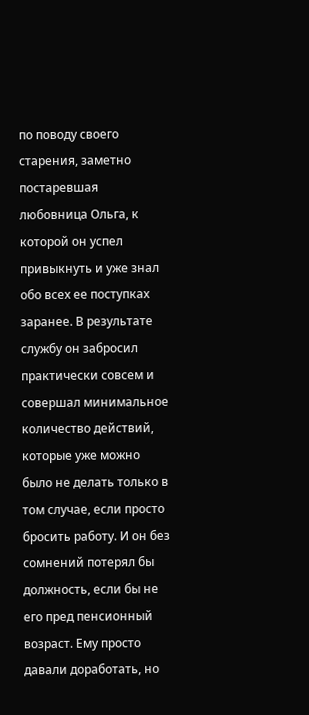по поводу своего старения, заметно постаревшая любовница Ольга, к которой он успел привыкнуть и уже знал обо всех ее поступках заранее. В результате службу он забросил практически совсем и совершал минимальное количество действий, которые уже можно было не делать только в том случае, если просто бросить работу. И он без сомнений потерял бы должность, если бы не его пред пенсионный возраст. Ему просто давали доработать, но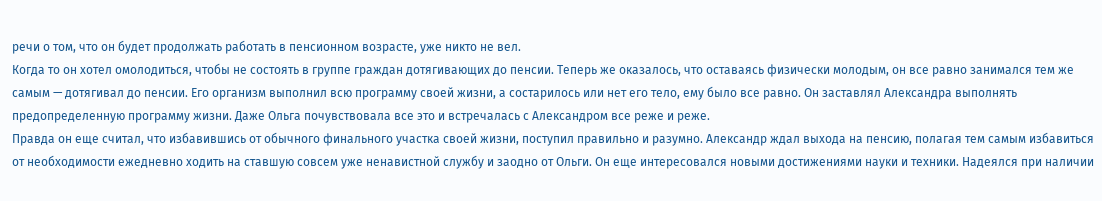речи о том, что он будет продолжать работать в пенсионном возрасте, уже никто не вел.
Когда то он хотел омолодиться, чтобы не состоять в группе граждан дотягивающих до пенсии. Теперь же оказалось, что оставаясь физически молодым, он все равно занимался тем же самым — дотягивал до пенсии. Его организм выполнил всю программу своей жизни, а состарилось или нет его тело, ему было все равно. Он заставлял Александра выполнять предопределенную программу жизни. Даже Ольга почувствовала все это и встречалась с Александром все реже и реже.
Правда он еще считал, что избавившись от обычного финального участка своей жизни, поступил правильно и разумно. Александр ждал выхода на пенсию, полагая тем самым избавиться от необходимости ежедневно ходить на ставшую совсем уже ненавистной службу и заодно от Ольги. Он еще интересовался новыми достижениями науки и техники. Надеялся при наличии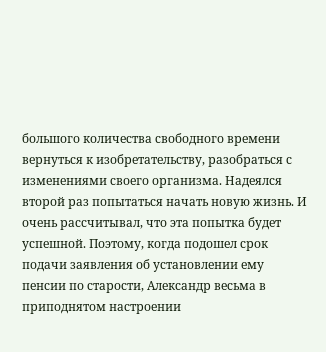большого количества свободного времени вернуться к изобретательству, разобраться с изменениями своего организма. Надеялся второй раз попытаться начать новую жизнь. И очень рассчитывал, что эта попытка будет успешной. Поэтому, когда подошел срок подачи заявления об установлении ему пенсии по старости, Александр весьма в приподнятом настроении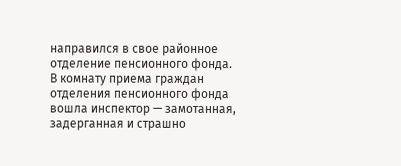направился в свое районное отделение пенсионного фонда.
В комнату приема граждан отделения пенсионного фонда вошла инспектор — замотанная, задерганная и страшно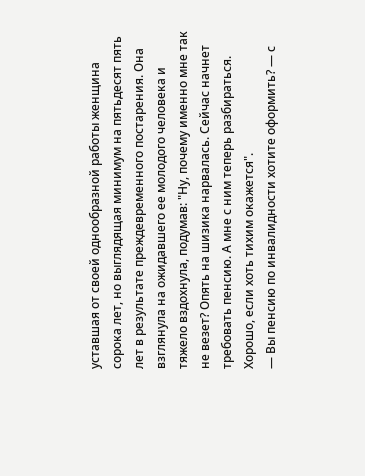уставшая от своей однообразной работы женщина сорока лет, но выглядящая минимум на пятьдесят пять лет в результате преждевременного постарения. Она взглянула на ожидавшего ее молодого человека и тяжело вздохнула, подумав: "Ну, почему именно мне так не везет? Опять на шизика нарвалась. Сейчас начнет требовать пенсию. А мне с ним теперь разбираться. Хорошо, если хоть тихим окажется".
— Вы пенсию по инвалидности хотите оформить? — с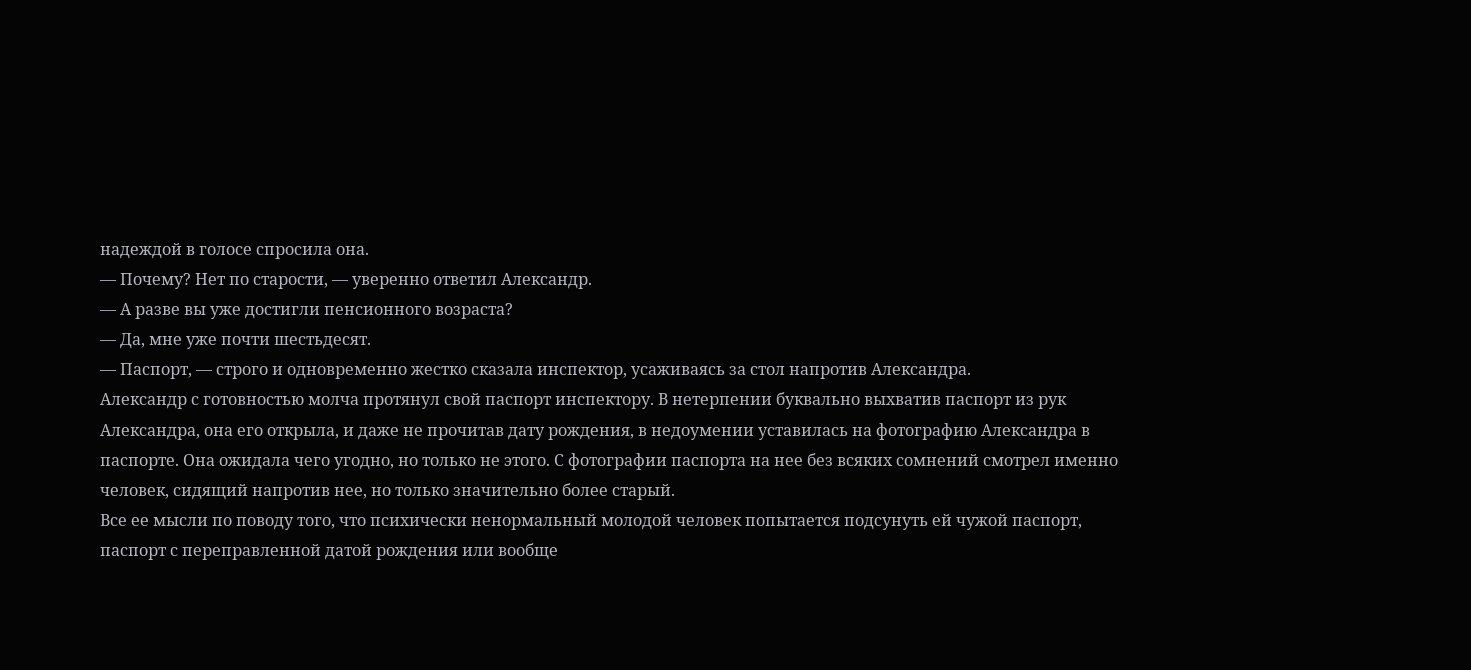надеждой в голосе спросила она.
— Почему? Нет по старости, — уверенно ответил Александр.
— А разве вы уже достигли пенсионного возраста?
— Да, мне уже почти шестьдесят.
— Паспорт, — строго и одновременно жестко сказала инспектор, усаживаясь за стол напротив Александра.
Александр с готовностью молча протянул свой паспорт инспектору. В нетерпении буквально выхватив паспорт из рук Александра, она его открыла, и даже не прочитав дату рождения, в недоумении уставилась на фотографию Александра в паспорте. Она ожидала чего угодно, но только не этого. С фотографии паспорта на нее без всяких сомнений смотрел именно человек, сидящий напротив нее, но только значительно более старый.
Все ее мысли по поводу того, что психически ненормальный молодой человек попытается подсунуть ей чужой паспорт, паспорт с переправленной датой рождения или вообще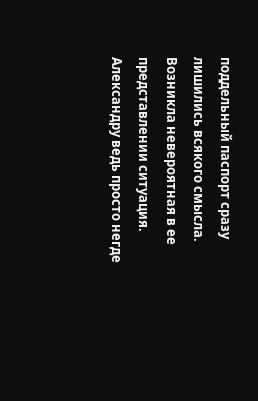поддельный паспорт сразу лишились всякого смысла. Возникла невероятная в ее представлении ситуация. Александру ведь просто негде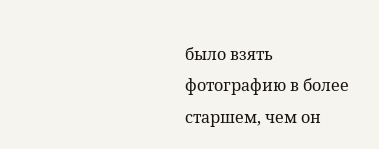было взять фотографию в более старшем, чем он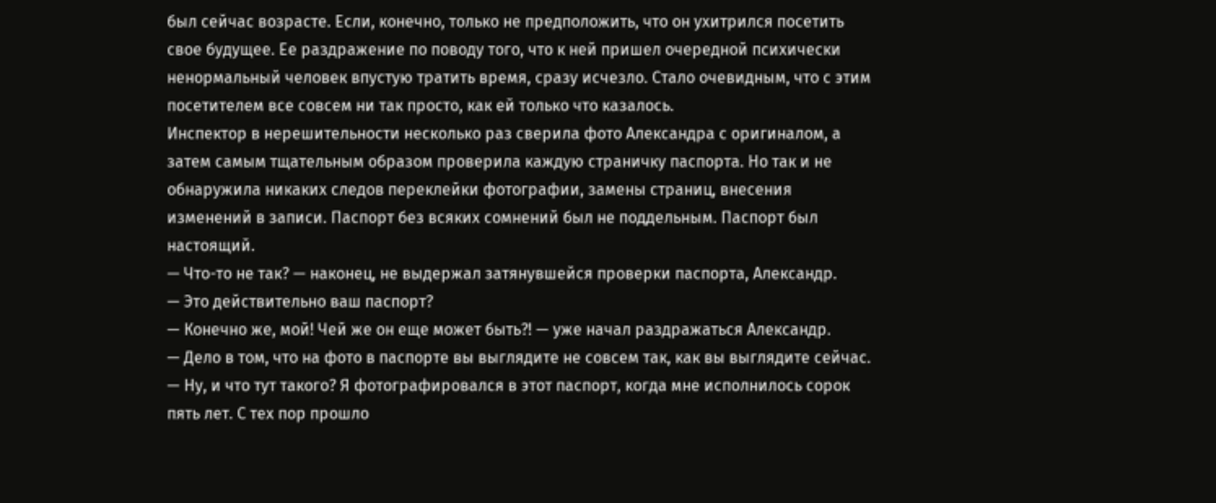был сейчас возрасте. Если, конечно, только не предположить, что он ухитрился посетить свое будущее. Ее раздражение по поводу того, что к ней пришел очередной психически ненормальный человек впустую тратить время, сразу исчезло. Стало очевидным, что с этим посетителем все совсем ни так просто, как ей только что казалось.
Инспектор в нерешительности несколько раз сверила фото Александра с оригиналом, а затем самым тщательным образом проверила каждую страничку паспорта. Но так и не обнаружила никаких следов переклейки фотографии, замены страниц, внесения изменений в записи. Паспорт без всяких сомнений был не поддельным. Паспорт был настоящий.
— Что-то не так? — наконец, не выдержал затянувшейся проверки паспорта, Александр.
— Это действительно ваш паспорт?
— Конечно же, мой! Чей же он еще может быть?! — уже начал раздражаться Александр.
— Дело в том, что на фото в паспорте вы выглядите не совсем так, как вы выглядите сейчас.
— Ну, и что тут такого? Я фотографировался в этот паспорт, когда мне исполнилось сорок пять лет. С тех пор прошло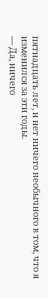пятнадцать лет, и нет ничего необычного в том, что я изменился за эти годы.
— Да, ничего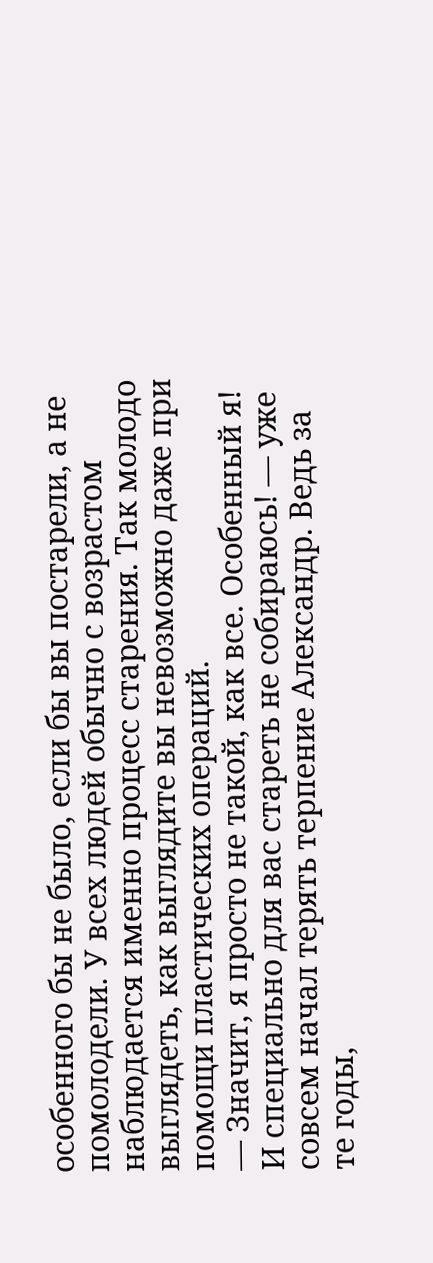особенного бы не было, если бы вы постарели, а не помолодели. У всех людей обычно с возрастом наблюдается именно процесс старения. Так молодо выглядеть, как выглядите вы невозможно даже при помощи пластических операций.
— Значит, я просто не такой, как все. Особенный я! И специально для вас стареть не собираюсь! — уже совсем начал терять терпение Александр. Ведь за те годы,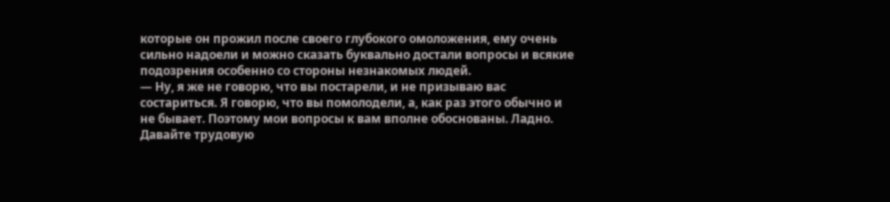которые он прожил после своего глубокого омоложения, ему очень сильно надоели и можно сказать буквально достали вопросы и всякие подозрения особенно со стороны незнакомых людей.
— Ну, я же не говорю, что вы постарели, и не призываю вас состариться. Я говорю, что вы помолодели, а, как раз этого обычно и не бывает. Поэтому мои вопросы к вам вполне обоснованы. Ладно. Давайте трудовую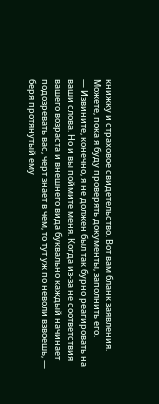книжку и страховое свидетельство. Вот вам бланк заявления. Можете, пока я буду проверять документы, заполнить его.
— Извините, конечно, я не должен был так бурно реагировать на ваши слова. Но и вы поймите меня. Когда из-за не соответствия вашего возраста и внешнего вида буквально каждый начинает подозревать вас, черт знает в чем, то тут уж по неволи взвоешь, — беря протянутый ему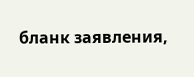бланк заявления,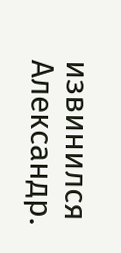извинился Александр.